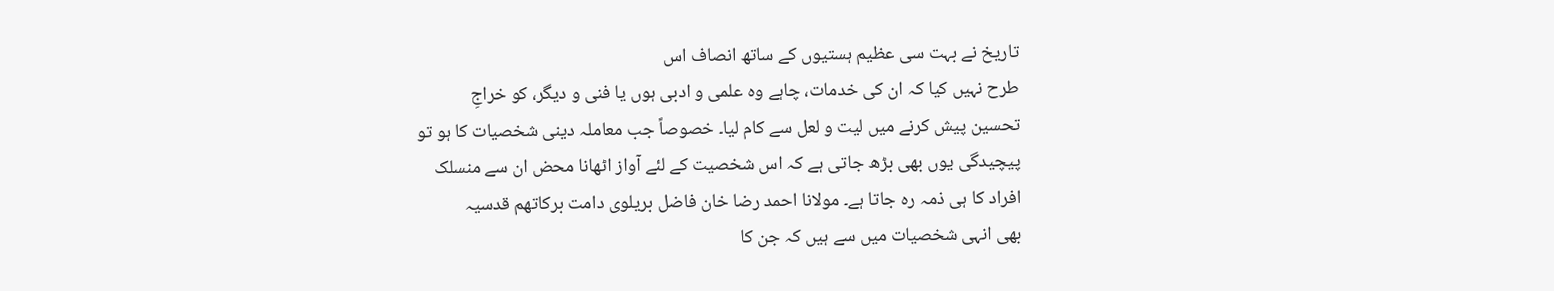تاریخ نے بہت سی عظیم ہستیوں کے ساتھ انصاف اس
طرح نہیں کیا کہ ان کی خدمات، چاہے وہ علمی و ادبی ہوں یا فنی و دیگر، کو خراجِ
تحسین پیش کرنے میں لیت و لعل سے کام لیا۔ خصوصاً جب معاملہ دینی شخصیات کا ہو تو
پیچیدگی یوں بھی بڑھ جاتی ہے کہ اس شخصیت کے لئے آواز اٹھانا محض ان سے منسلک
افراد کا ہی ذمہ رہ جاتا ہے۔ مولانا احمد رضا خان فاضل بریلوی دامت برکاتھم قدسیہ
بھی انہی شخصیات میں سے ہیں کہ جن کا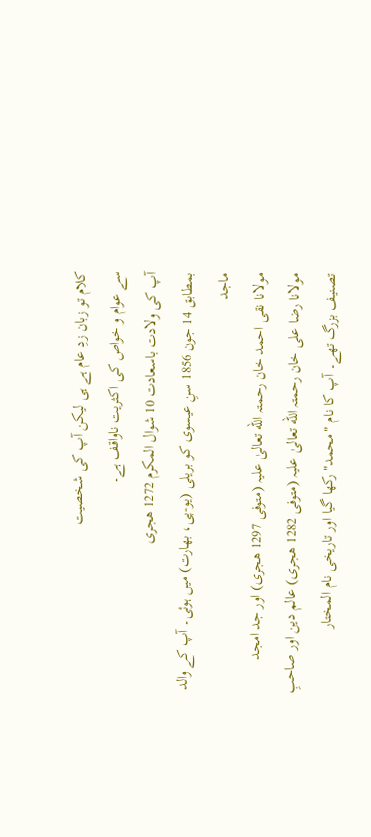کلام تو زبان زدِ عام ہے ہی لیکن آپ کی شخصیت
سے عوام و خواص کی اکثریت ناواقف ہے۔
آپ کی ولادت باسعادت 10 شوال المکرم 1272 ھجری
بمطابق 14 جون 1856 سنِ عیسوی کو بریلی (یو-پی، بھارت) میں ہوئی۔ آپ کے والد ماجد
مولانا نقی احمد خان رحمتہ اللّه تعالیٰ علیہ (متوفی 1297 ھجری) اور جد امجد
مولانا رضا علی خان رحمتہ اللّه تعالیٰ علیہ (متوفی 1282 ھجری) عالم دین اور صاحبِ
تصنیف بزرگ تھے۔ آپ کا نام "محمد" رکھا گیا اور تاریخی نام المختار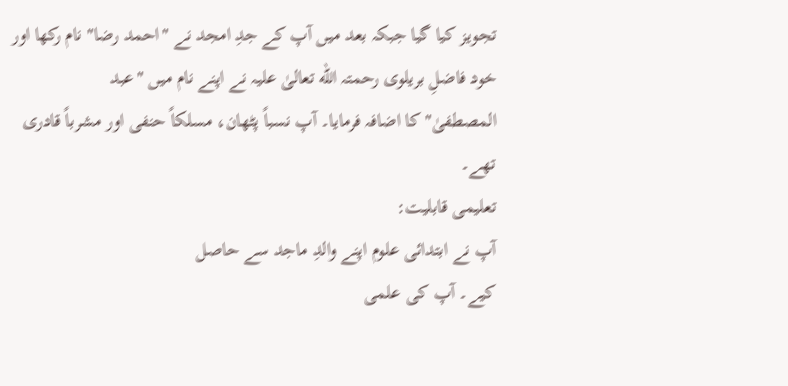تجویز کیا گیا جبکہ بعد میں آپ کے جدِ امجد نے "احمد رضا" نام رکھا اور
خود فاضلِ بریلوی رحمتہ اللّه تعالیٰ علیہ نے اپنے نام میں "عبد
المصطفیٰ" کا اضافہ فرمایا۔ آپ نسباً پٹھان، مسلکاً حنفی اور مشرباً قادری
تھے۔
تعلیمی قابلیت:
آپ نے ابتدائی علوم اپنے والدِ ماجد سے حاصل
کیے۔ آپ کی علمی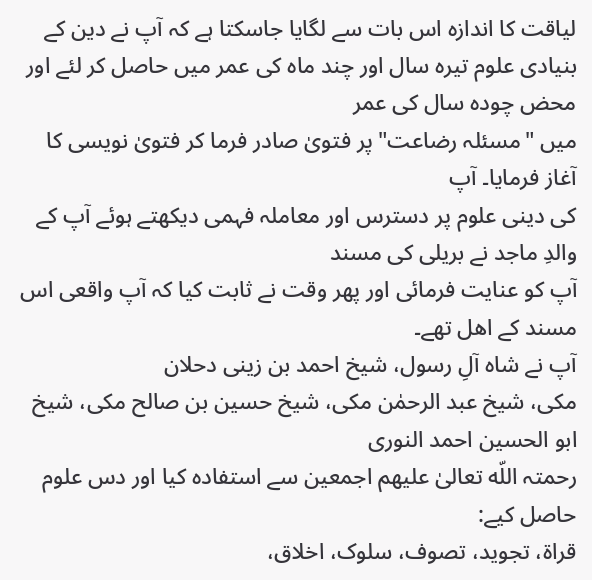لیاقت کا اندازہ اس بات سے لگایا جاسکتا ہے کہ آپ نے دین کے
بنیادی علوم تیرہ سال اور چند ماہ کی عمر میں حاصل کر لئے اور محض چودہ سال کی عمر
میں "مسئلہ رضاعت" پر فتویٰ صادر فرما کر فتویٰ نویسی کا آغاز فرمایا۔ آپ
کی دینی علوم پر دسترس اور معاملہ فہمی دیکھتے ہوئے آپ کے والدِ ماجد نے بریلی کی مسند
آپ کو عنایت فرمائی اور پھر وقت نے ثابت کیا کہ آپ واقعی اس مسند کے اھل تھے۔
آپ نے شاہ آلِ رسول، شیخ احمد بن زینی دحلان
مکی، شیخ عبد الرحمٰن مکی، شیخ حسین بن صالح مکی، شیخ ابو الحسین احمد النوری
رحمتہ اللّه تعالیٰ علیھم اجمعین سے استفادہ کیا اور دس علوم حاصل کیے:
قراة، تجوید، تصوف، سلوک، اخلاق،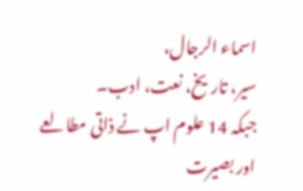اسماء الرجال،
سیر، تاریخ، نعت، ادب۔
جبکہ 14 علوم اپ نے ذاتی مطالعے اور بصیرت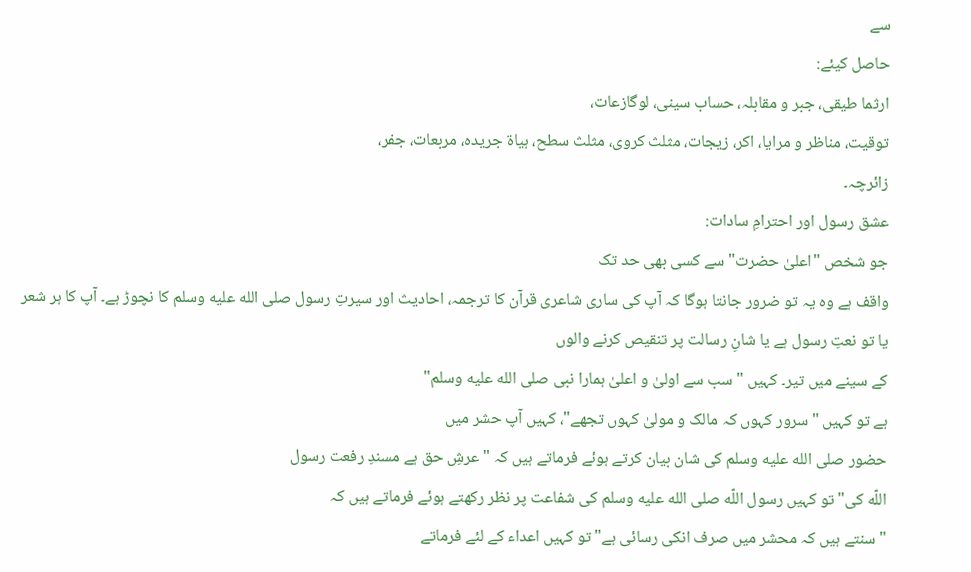سے
حاصل کیئے:
ارثما طیقی، جبر و مقابلہ، حساب سینی، لوگازعات،
توقیت، مناظر و مرایا، اکر، زیجات، مثلث کروی، مثلث سطح، ہیاة جریدہ، مربعات، جفر،
زائرچہ۔
عشق رسول اور احترامِ سادات:
جو شخص "اعلیٰ حضرت" سے کسی بھی حد تک
واقف ہے وہ یہ تو ضرور جانتا ہوگا کہ آپ کی ساری شاعری قرآن کا ترجمہ، احادیث اور سیرتِ رسول صلى الله عليه وسلم کا نچوڑ ہے۔ آپ کا ہر شعر یا تو نعتِ رسول ہے یا شانِ رسالت پر تنقیص کرنے والوں
کے سینے میں تیر۔ کہیں "سب سے اولیٰ و اعلیٰ ہمارا نبی صلى الله عليه وسلم"
ہے تو کہیں "سرور کہوں کہ مالک و مولیٰ کہوں تجھے"، کہیں آپ حشر میں
حضور صلى الله عليه وسلم کی شان بیان کرتے ہوئے فرماتے ہیں کہ "عرشِ حق ہے مسندِ رفعت رسول
اللّه کی" تو کہیں رسول اللّه صلى الله عليه وسلم کی شفاعت پر نظر رکھتے ہوئے فرماتے ہیں کہ
"سنتے ہیں کہ محشر میں صرف انکی رسائی ہے" تو کہیں اعداء کے لئے فرماتے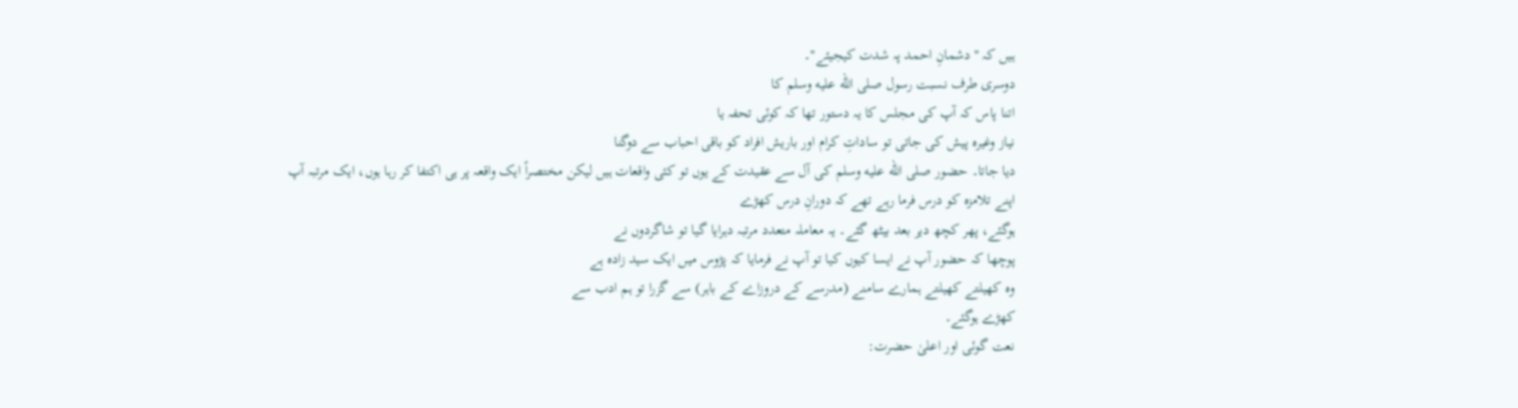ہیں کہ "دشمانِ احمد پہ شدت کیجیئے"۔
دوسری طرف نسبت رسول صلى الله عليه وسلم کا
اتنا پاس کہ آپ کی مجلس کا یہ دستور تھا کہ کوئی تحفہ یا
نیاز وغیرہ پیش کی جاتی تو ساداتِ کرام اور باریش افراد کو باقی احباب سے دوگنا
دیا جاتا۔ حضور صلى الله عليه وسلم کی آل سے عقیدت کے یوں تو کئی واقعات ہیں لیکن مختصراً ایک واقعہ پر ہی اکتفا کر رہا ہوں، ایک مرتبہ آپ اپنے تلامزہ کو درس فرما رہے تھے کہ دورانِ درس کھڑے
ہوگئے، پھر کچھ دیر بعد بیٹھ گئے۔ یہ معاملہ متعدد مرتبہ دہرایا گیا تو شاگردوں نے
پوچھا کہ حضور آپ نے ایسا کیوں کیا تو آپ نے فرمایا کہ پڑوس میں ایک سید زادہ ہے
وہ کھیلتے کھیلتے ہمارے سامنے (مدرسے کے دروزاے کے باہر) سے گزرا تو ہم ادب سے
کھڑے ہوگئے۔
نعت گوئی اور اعلیٰ حضرت: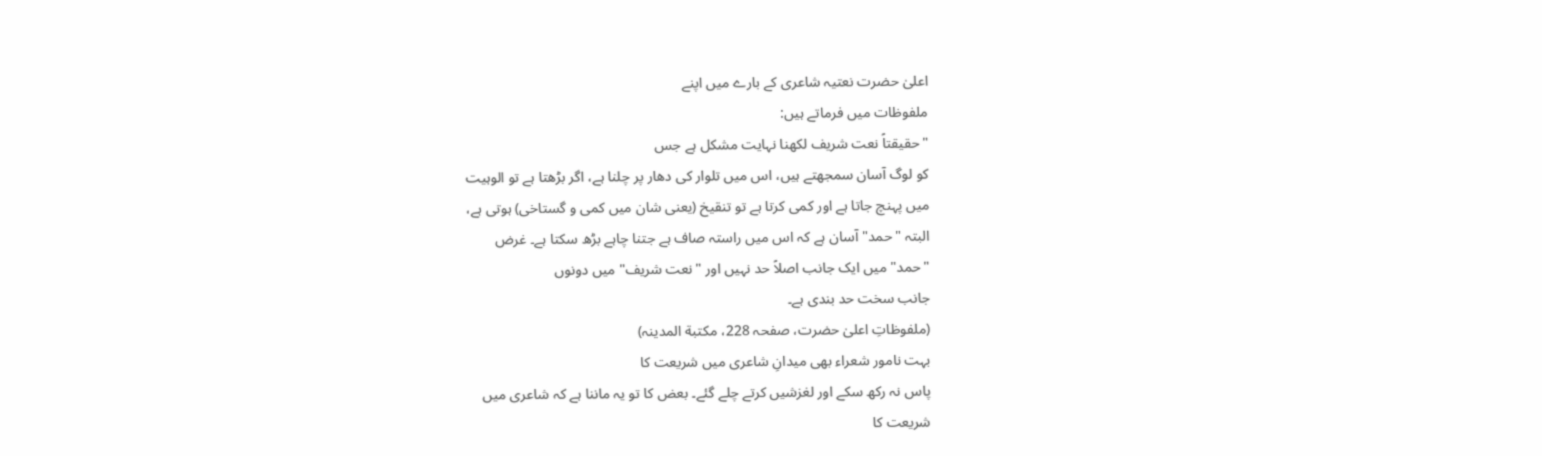اعلیٰ حضرت نعتیہ شاعری کے بارے میں اپنے
ملفوظات میں فرماتے ہیں:
"حقیقتاً نعت شریف لکھنا نہایت مشکل ہے جس
کو لوگ آسان سمجھتے ہیں، اس میں تلوار کی دھار پر چلنا ہے، اگر بڑھتا ہے تو الوہیت
میں پہنچ جاتا ہے اور کمی کرتا ہے تو تنقیخ (یعنی شان میں کمی و گستاخی) ہوتی ہے،
البتہ "حمد" آسان ہے کہ اس میں راستہ صاف ہے جتنا چاہے بڑھ سکتا ہے۔ غرض
"حمد" میں ایک جانب اصلاً حد نہیں اور "نعت شریف" میں دونوں
جانب سخت حد بندی ہے۔
(ملفوظاتِ اعلیٰ حضرت، صفحہ 228، مکتبة المدینہ)
بہت نامور شعراء بھی میدانِ شاعری میں شریعت کا
پاس نہ رکھ سکے اور لغزشیں کرتے چلے گئے۔ بعض کا تو یہ ماننا ہے کہ شاعری میں
شریعت کا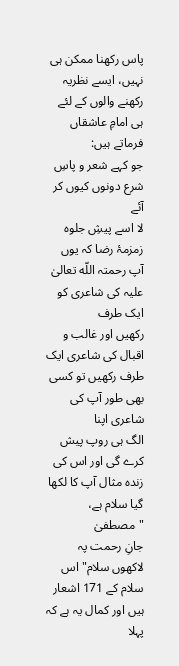پاس رکھنا ممکن ہی نہیں، ایسے نظریہ رکھنے والوں کے لئے ہی امامِ عاشقاں
فرماتے ہیں:
جو کہے شعر و پاسِ شرع دونوں کیوں کر آئے
لا اسے پیشِ جلوہ زمزمۂ رضا کہ یوں
آپ رحمتہ اللّه تعالیٰ علیہ کی شاعری کو ایک طرف
رکھیں اور غالب و اقبال کی شاعری ایک طرف رکھیں تو کسی بھی طور آپ کی شاعری اپنا
الگ ہی روپ پیش کرے گی اور اس کی زندہ مثال آپ کا لکھا گیا سلام ہے، "مصطفیٰ
جانِ رحمت پہ لاکھوں سلام" اس سلام کے 171 اشعار ہیں اور کمال یہ ہے کہ پہلا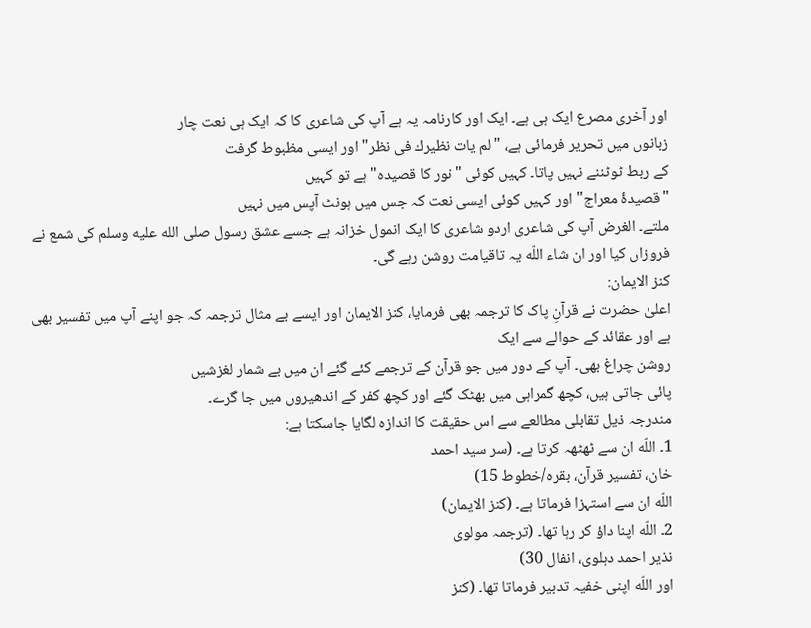اور آخری مصرع ایک ہی ہے۔ ایک اور کارنامہ یہ ہے آپ کی شاعری کا کہ ایک ہی نعت چار
زبانوں میں تحریر فرمائی ہے، "لم یات نظیرك فی نظر" اور ایسی مظبوط گرفت
کے ربط ٹوٹننے نہیں پاتا۔ کہیں کوئی "نور کا قصیدہ" ہے تو کہیں
"قصیدۂ معراج" اور کہیں کوئی ایسی نعت کہ جس میں ہونٹ آپس میں نہیں
ملتے۔ الغرض آپ کی شاعری اردو شاعری کا ایک انمول خزانہ ہے جسے عشق رسول صلى الله عليه وسلم کی شمع نے فروزاں کیا اور ان شاء اللّه یہ تاقیامت روشن رہے گی۔
کنز الایمان:
اعلیٰ حضرت نے قرآنِ پاک کا ترجمہ بھی فرمایا، کنز الایمان اور ایسے بے مثال ترجمہ کہ جو اپنے آپ میں تفسیر بھی ہے اور عقائد کے حوالے سے ایک
روشن چراغ بھی۔ آپ کے دور میں جو قرآن کے ترجمے کئے گئے ان میں بے شمار لغزشیں
پائی جاتی ہیں، کچھ گمراہی میں بھٹک گئے اور کچھ کفر کے اندھیروں میں جا گرے۔
مندرجہ ذیل تقابلی مطالعے سے اس حقیقت کا اندازہ لگایا جاسکتا ہے:
1۔ اللّه ان سے ٹھٹھہ کرتا ہے۔ (سر سید احمد
خان، تفسیر قرآن، بقرہ/خطوط 15)
اللّه ان سے استہزا فرماتا ہے۔ (کنز الایمان)
2۔ اللّه اپنا داؤ کر رہا تھا۔ (ترجمہ مولوی
نذیر احمد دہلوی، انفال 30)
اور اللّه اپنی خفیہ تدبیر فرماتا تھا۔ (کنز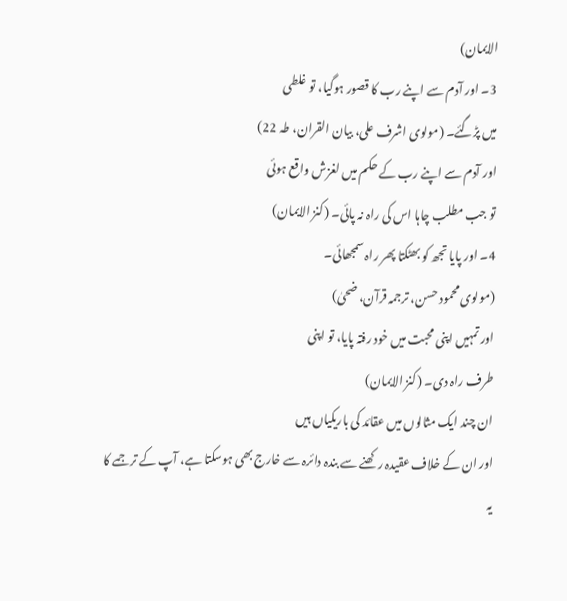الایمان)
3۔ اور آدم سے اپنے رب کا قصور ہوگیا، تو غلطی
میں پڑگئے۔ (مولوی اشرف علی، بیان القران، طہ 22)
اور آدم سے اپنے رب کے حکم میں لغزش واقع ہوئی
تو جب مطلب چاہا اس کی راہ نہ پائی۔ (کنز الایمان)
4۔ اور پایا تجھ کو بھٹکتا پھر راہ سمجھائی۔
(مولوی محمود حسن، ترجمہ قرآن، ضحیٰ)
اور تمہیں اپنی محبت میں خود رفتہ پایا، تو اپنی
طرف راہ دی۔ (کنز الایمان)
ان چند ایک مثالوں میں عقائد کی باریکیاں ہیں
اور ان کے خلاف عقیدہ رکھنے سے بندہ دائرہ سے خارج بھی ہوسکتا ہے، آپ کے ترجمے کا
یہ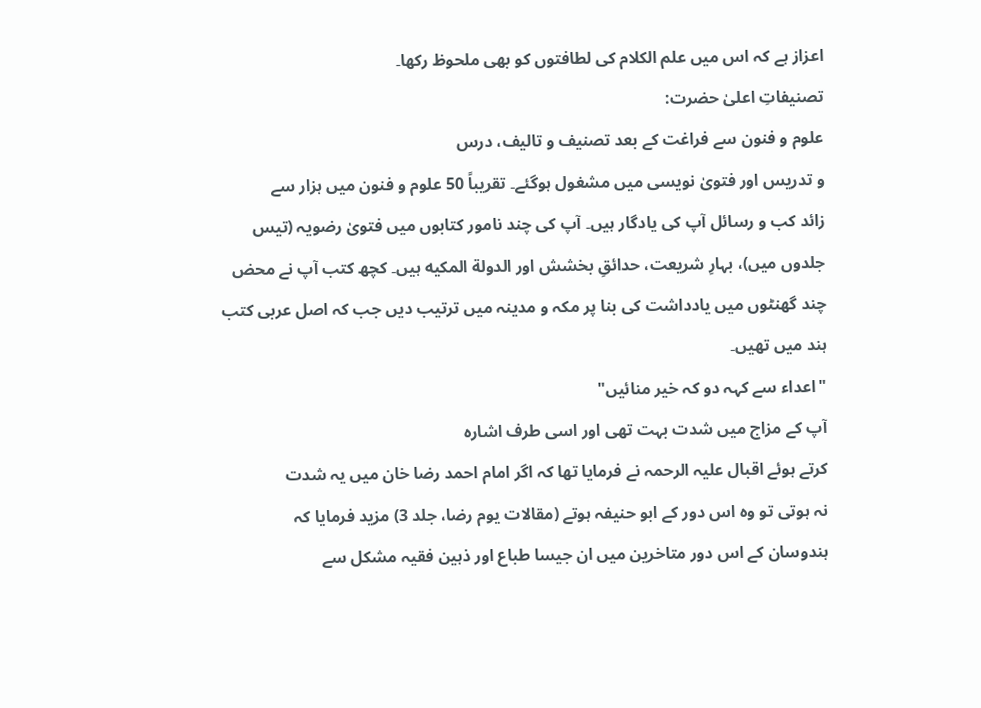اعزاز ہے کہ اس میں علم الکلام کی لطافتوں کو بھی ملحوظ رکھا۔
تصنیفاتِ اعلیٰ حضرت:
علوم و فنون سے فراغت کے بعد تصنیف و تالیف، درس
و تدریس اور فتویٰ نویسی میں مشغول ہوگئے۔ تقریباً 50 علوم و فنون میں ہزار سے
زائد کب و رسائل آپ کی یادگار ہیں۔ آپ کی چند نامور کتابوں میں فتویٰ رضویہ (تیس
جلدوں میں)، بہارِ شریعت، حدائقِ بخشش اور الدولة المکیه ہیں۔ کچھ کتب آپ نے محض
چند گھنٹوں میں یادداشت کی بنا پر مکہ و مدینہ میں ترتیب دیں جب کہ اصل عربی کتب
ہند میں تھیں۔
"اعداء سے کہہ دو کہ خیر منائیں"
آپ کے مزاج میں شدت بہت تھی اور اسی طرف اشارہ
کرتے ہوئے اقبال علیہ الرحمہ نے فرمایا تھا کہ اگر امام احمد رضا خان میں یہ شدت
نہ ہوتی تو وہ اس دور کے ابو حنیفہ ہوتے (مقالات یوم رضا، جلد 3) مزید فرمایا کہ
ہندوسان کے اس دور متاخرین میں ان جیسا طباع اور ذہین فقیہ مشکل سے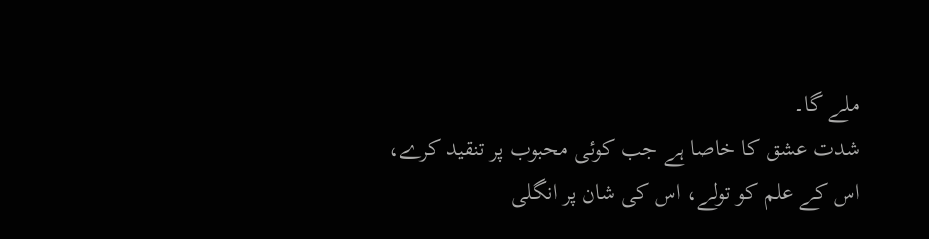ملے گا۔
شدت عشق کا خاصا ہے جب کوئی محبوب پر تنقید کرے،
اس کے علم کو تولے، اس کی شان پر انگلی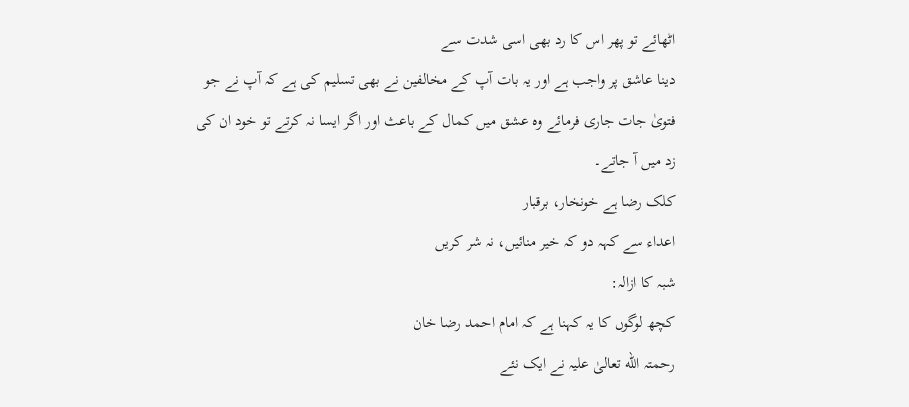اٹھائے تو پھر اس کا رد بھی اسی شدت سے
دینا عاشق پر واجب ہے اور یہ بات آپ کے مخالفین نے بھی تسلیم کی ہے کہ آپ نے جو
فتویٰ جات جاری فرمائے وہ عشق میں کمال کے باعث اور اگر ایسا نہ کرتے تو خود ان کی
زد میں آ جاتے۔
کلک رضا ہے خونخار، برقبار
اعداء سے کہہ دو کہ خیر منائیں، نہ شر کریں
شبہ کا ازالہ:
کچھ لوگوں کا یہ کہنا ہے کہ امام احمد رضا خان
رحمتہ اللّه تعالیٰ علیہ نے ایک نئے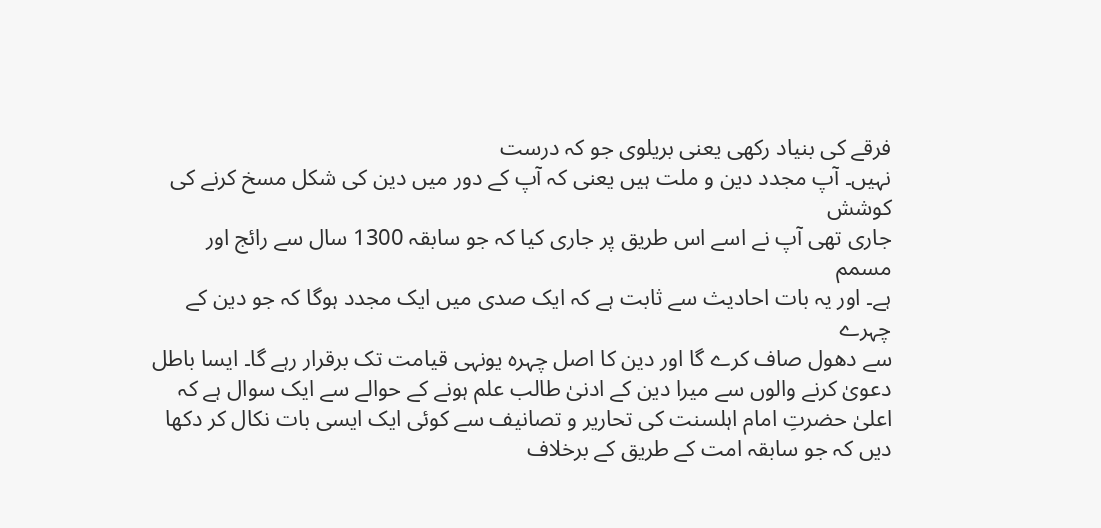فرقے کی بنیاد رکھی یعنی بریلوی جو کہ درست
نہیں۔ آپ مجدد دین و ملت ہیں یعنی کہ آپ کے دور میں دین کی شکل مسخ کرنے کی کوشش
جاری تھی آپ نے اسے اس طریق پر جاری کیا کہ جو سابقہ 1300 سال سے رائج اور مسمم
ہے۔ اور یہ بات احادیث سے ثابت ہے کہ ایک صدی میں ایک مجدد ہوگا کہ جو دین کے چہرے
سے دھول صاف کرے گا اور دین کا اصل چہرہ یونہی قیامت تک برقرار رہے گا۔ ایسا باطل
دعویٰ کرنے والوں سے میرا دین کے ادنیٰ طالب علم ہونے کے حوالے سے ایک سوال ہے کہ
اعلیٰ حضرتِ امام اہلسنت کی تحاریر و تصانیف سے کوئی ایک ایسی بات نکال کر دکھا
دیں کہ جو سابقہ امت کے طریق کے برخلاف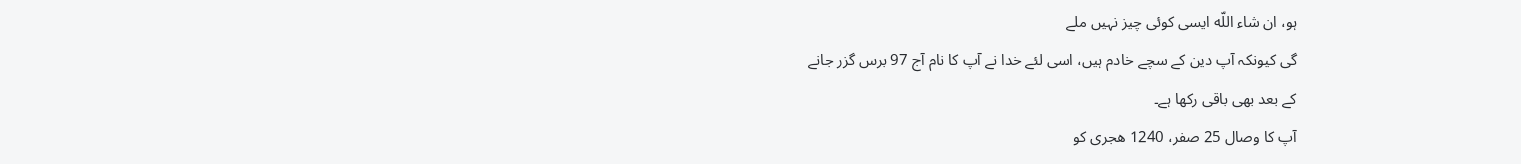ہو، ان شاء اللّه ایسی کوئی چیز نہیں ملے
گی کیونکہ آپ دین کے سچے خادم ہیں، اسی لئے خدا نے آپ کا نام آج 97 برس گزر جانے
کے بعد بھی باقی رکھا ہے۔
آپ کا وصال 25 صفر، 1240 ھجری کو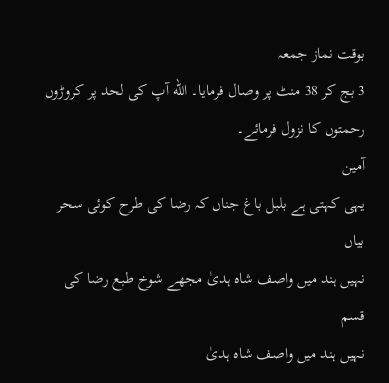بوقت نماز جمعہ
3 بج کر 38 منٹ پر وصال فرمایا۔ اللّه آپ کی لحد پر کروڑوں رحمتوں کا نزول فرمائے۔
آمین
یہی کہتی ہے بلبل باغ جناں کہ رضا کی طرح کوئی سحر بیاں
نہیں ہند میں واصف شاہ ہدیٰ مجھے شوخ طبع رضا کی قسم
نہیں ہند میں واصف شاہ ہدیٰ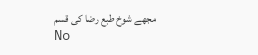مجھے شوخ طبع رضا کی قسم
No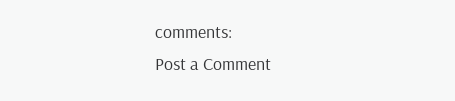comments:
Post a Comment